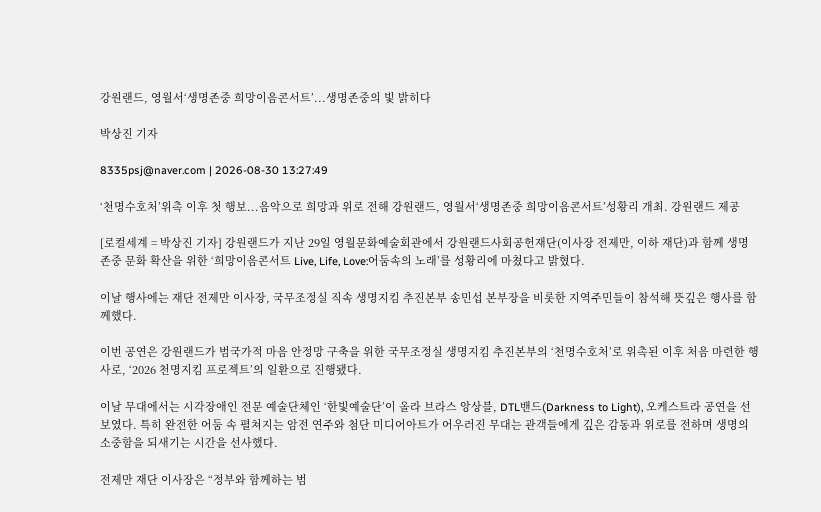강원랜드, 영월서‘생명존중 희망이음콘서트’...생명존중의 빛 밝히다

박상진 기자

8335psj@naver.com | 2026-08-30 13:27:49

‘천명수호처’위촉 이후 첫 행보...음악으로 희망과 위로 전해 강원랜드, 영월서‘생명존중 희망이음콘서트’성황리 개최. 강원랜드 제공

[로컬세계 = 박상진 기자] 강원랜드가 지난 29일 영월문화예술회관에서 강원랜드사회공헌재단(이사장 전제만, 이하 재단)과 함께 생명존중 문화 확산을 위한 ‘희망이음콘서트 Live, Life, Love:어둠속의 노래’를 성황리에 마쳤다고 밝혔다.

이날 행사에는 재단 전제만 이사장, 국무조정실 직속 생명지킴 추진본부 송민섭 본부장을 비롯한 지역주민들이 참석해 뜻깊은 행사를 함께했다.

이번 공연은 강원랜드가 범국가적 마음 안정망 구축을 위한 국무조정실 생명지킴 추진본부의 ‘천명수호처’로 위촉된 이후 처음 마련한 행사로, ‘2026 천명지킴 프로젝트’의 일환으로 진행됐다.

이날 무대에서는 시각장애인 전문 예술단체인 ‘한빛예술단’이 올라 브라스 앙상블, DTL밴드(Darkness to Light), 오케스트라 공연을 선보였다. 특히 완전한 어둠 속 펼쳐지는 암전 연주와 첨단 미디어아트가 어우러진 무대는 관객들에게 깊은 감동과 위로를 전하며 생명의 소중함을 되새기는 시간을 선사했다.

전제만 재단 이사장은 “정부와 함께하는 범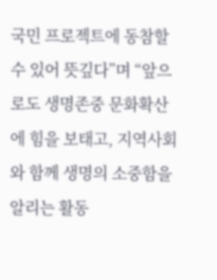국민 프로젝트에 동참할 수 있어 뜻깊다”며 “앞으로도 생명존중 문화확산에 힘을 보태고, 지역사회와 함께 생명의 소중함을 알리는 활동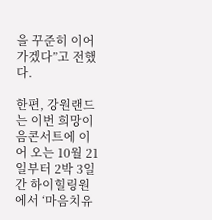을 꾸준히 이어가겠다”고 전했다.

한편, 강원랜드는 이번 희망이음콘서트에 이어 오는 10월 21일부터 2박 3일간 하이힐링원에서 ‘마음치유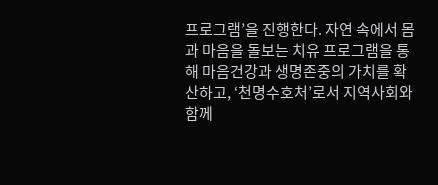프로그램’을 진행한다. 자연 속에서 몸과 마음을 돌보는 치유 프로그램을 통해 마음건강과 생명존중의 가치를 확산하고, ‘천명수호처’로서 지역사회와 함께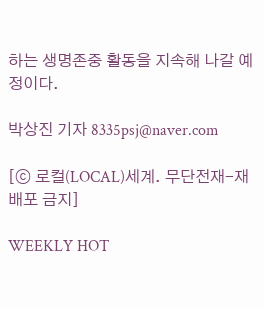하는 생명존중 활동을 지속해 나갈 예정이다.

박상진 기자 8335psj@naver.com

[ⓒ 로컬(LOCAL)세계. 무단전재-재배포 금지]

WEEKLY HOT